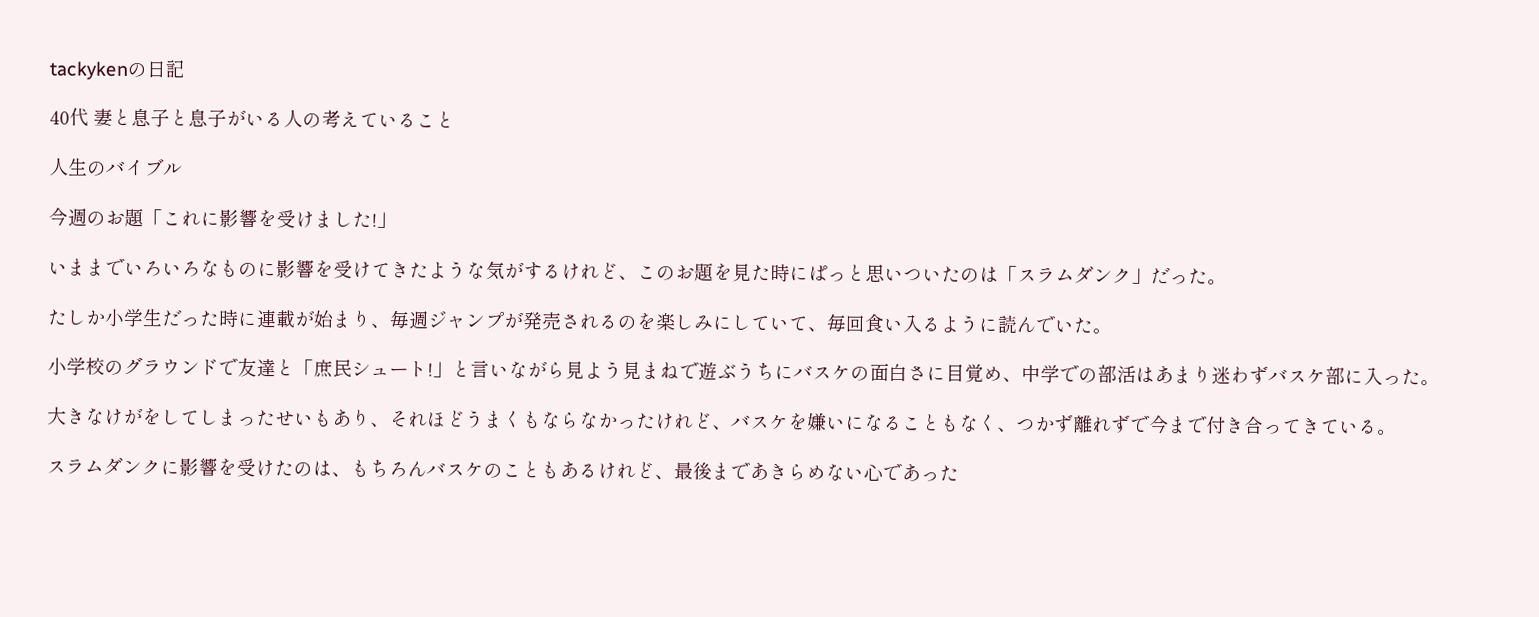tackykenの日記

40代 妻と息子と息子がいる人の考えていること

人生のバイブル

今週のお題「これに影響を受けました!」

いままでいろいろなものに影響を受けてきたような気がするけれど、このお題を見た時にぱっと思いついたのは「スラムダンク」だった。

たしか小学生だった時に連載が始まり、毎週ジャンプが発売されるのを楽しみにしていて、毎回食い入るように読んでいた。

小学校のグラウンドで友達と「庶民シュート!」と言いながら見よう見まねで遊ぶうちにバスケの面白さに目覚め、中学での部活はあまり迷わずバスケ部に入った。

大きなけがをしてしまったせいもあり、それほどうまくもならなかったけれど、バスケを嫌いになることもなく、つかず離れずで今まで付き合ってきている。

スラムダンクに影響を受けたのは、もちろんバスケのこともあるけれど、最後まであきらめない心であった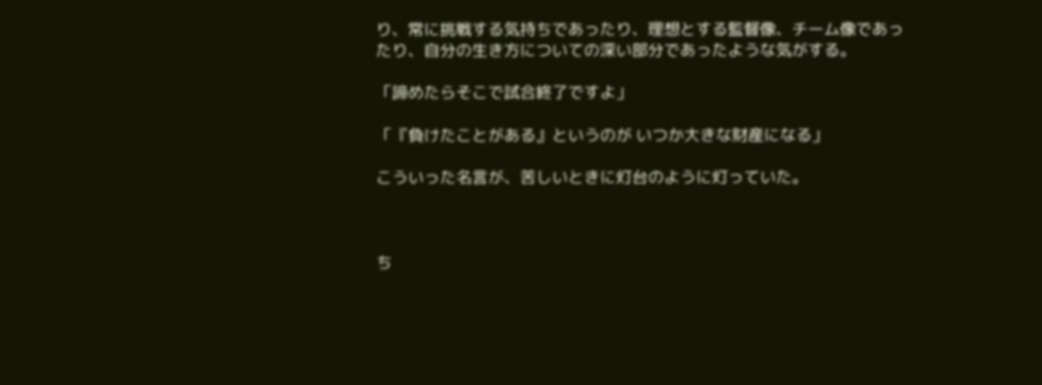り、常に挑戦する気持ちであったり、理想とする監督像、チーム像であったり、自分の生き方についての深い部分であったような気がする。

「諦めたらそこで試合終了ですよ」

「『負けたことがある』というのが いつか大きな財産になる」

こういった名言が、苦しいときに灯台のように灯っていた。



ち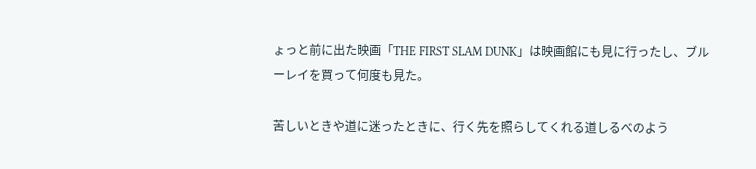ょっと前に出た映画「THE FIRST SLAM DUNK」は映画館にも見に行ったし、ブルーレイを買って何度も見た。

苦しいときや道に迷ったときに、行く先を照らしてくれる道しるべのよう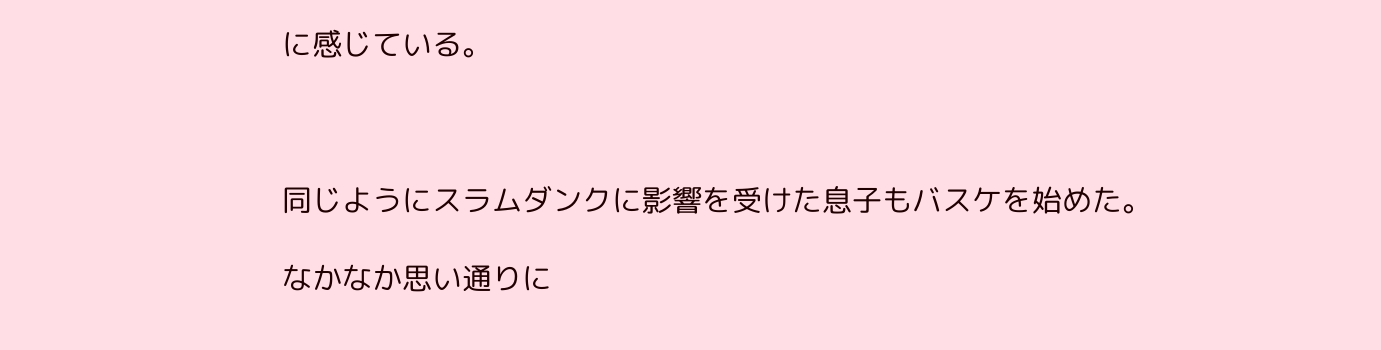に感じている。



同じようにスラムダンクに影響を受けた息子もバスケを始めた。

なかなか思い通りに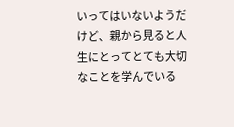いってはいないようだけど、親から見ると人生にとってとても大切なことを学んでいる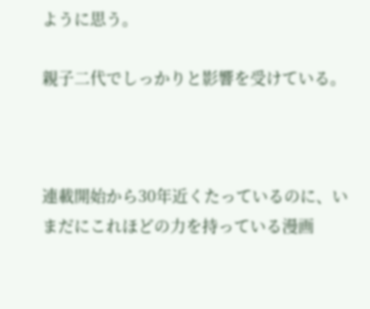ように思う。

親子二代でしっかりと影響を受けている。



連載開始から30年近くたっているのに、いまだにこれほどの力を持っている漫画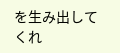を生み出してくれ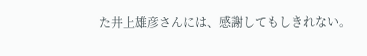た井上雄彦さんには、感謝してもしきれない。